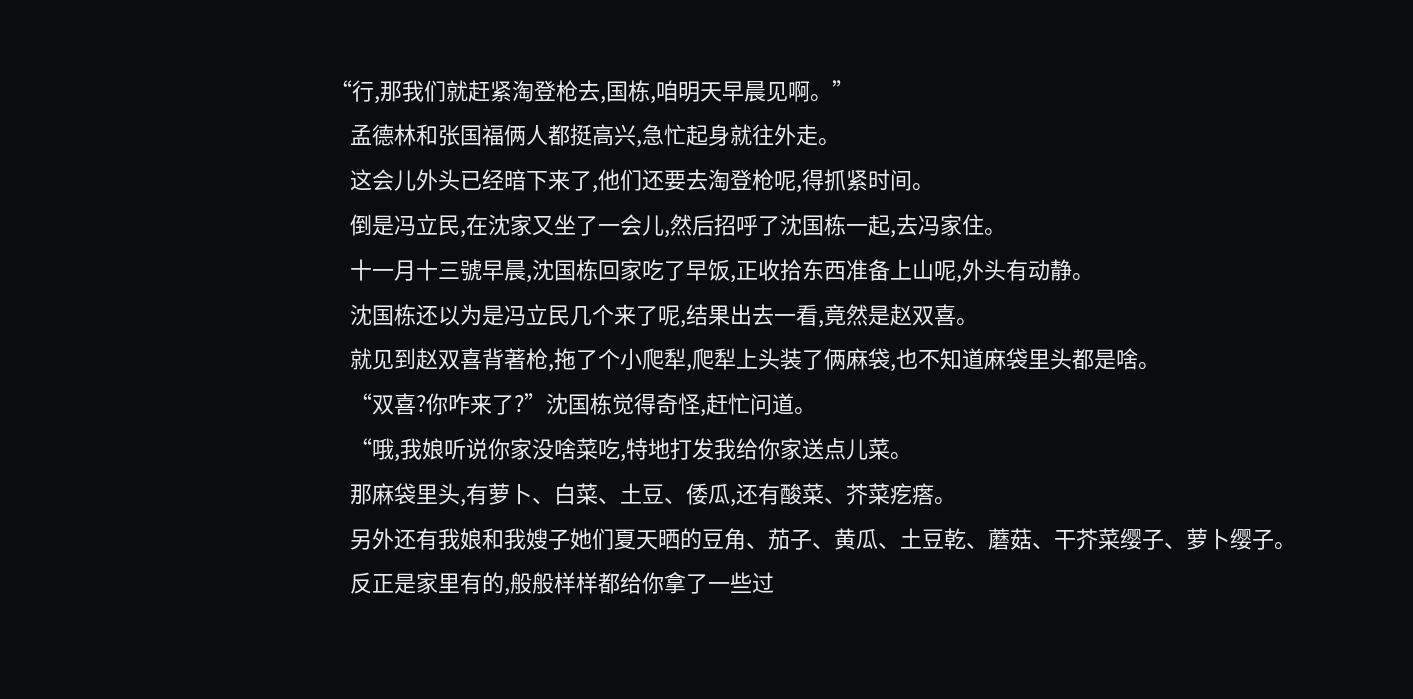“行,那我们就赶紧淘登枪去,国栋,咱明天早晨见啊。”
    孟德林和张国福俩人都挺高兴,急忙起身就往外走。
    这会儿外头已经暗下来了,他们还要去淘登枪呢,得抓紧时间。
    倒是冯立民,在沈家又坐了一会儿,然后招呼了沈国栋一起,去冯家住。
    十一月十三號早晨,沈国栋回家吃了早饭,正收拾东西准备上山呢,外头有动静。
    沈国栋还以为是冯立民几个来了呢,结果出去一看,竟然是赵双喜。
    就见到赵双喜背著枪,拖了个小爬犁,爬犁上头装了俩麻袋,也不知道麻袋里头都是啥。
    “双喜?你咋来了?”沈国栋觉得奇怪,赶忙问道。
    “哦,我娘听说你家没啥菜吃,特地打发我给你家送点儿菜。
    那麻袋里头,有萝卜、白菜、土豆、倭瓜,还有酸菜、芥菜疙瘩。
    另外还有我娘和我嫂子她们夏天晒的豆角、茄子、黄瓜、土豆乾、蘑菇、干芥菜缨子、萝卜缨子。
    反正是家里有的,般般样样都给你拿了一些过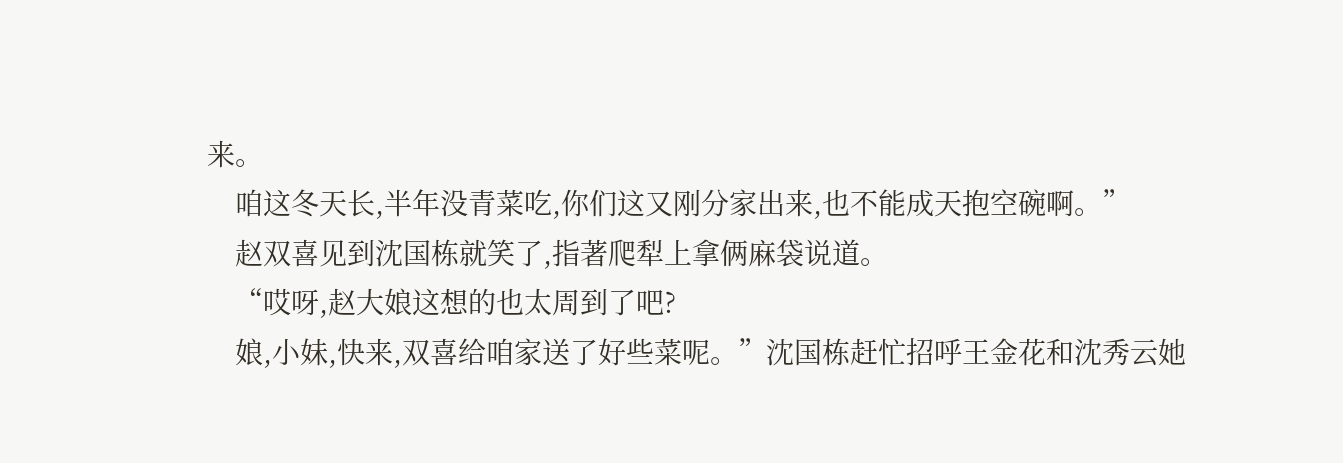来。
    咱这冬天长,半年没青菜吃,你们这又刚分家出来,也不能成天抱空碗啊。”
    赵双喜见到沈国栋就笑了,指著爬犁上拿俩麻袋说道。
    “哎呀,赵大娘这想的也太周到了吧?
    娘,小妹,快来,双喜给咱家送了好些菜呢。”沈国栋赶忙招呼王金花和沈秀云她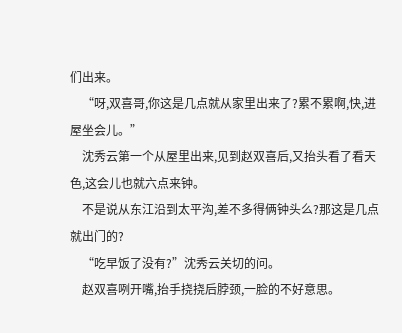们出来。
    “呀,双喜哥,你这是几点就从家里出来了?累不累啊,快,进屋坐会儿。”
    沈秀云第一个从屋里出来,见到赵双喜后,又抬头看了看天色,这会儿也就六点来钟。
    不是说从东江沿到太平沟,差不多得俩钟头么?那这是几点就出门的?
    “吃早饭了没有?”沈秀云关切的问。
    赵双喜咧开嘴,抬手挠挠后脖颈,一脸的不好意思。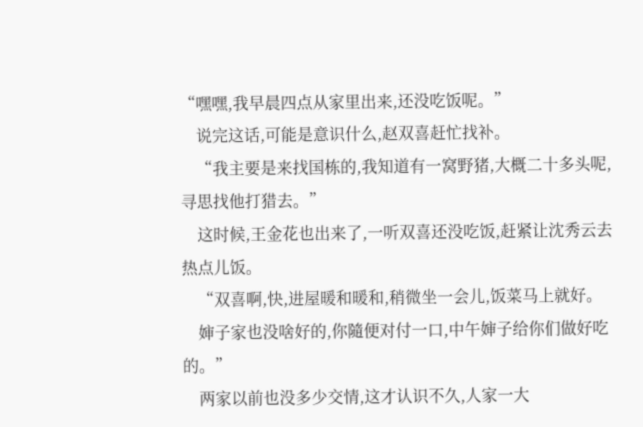“嘿嘿,我早晨四点从家里出来,还没吃饭呢。”
    说完这话,可能是意识什么,赵双喜赶忙找补。
    “我主要是来找国栋的,我知道有一窝野猪,大概二十多头呢,寻思找他打猎去。”
    这时候,王金花也出来了,一听双喜还没吃饭,赶紧让沈秀云去热点儿饭。
    “双喜啊,快,进屋暖和暖和,稍微坐一会儿,饭菜马上就好。
    婶子家也没啥好的,你隨便对付一口,中午婶子给你们做好吃的。”
    两家以前也没多少交情,这才认识不久,人家一大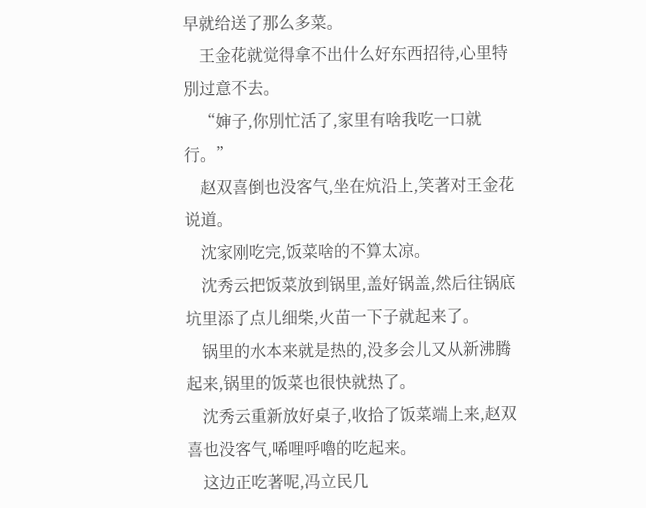早就给送了那么多菜。
    王金花就觉得拿不出什么好东西招待,心里特別过意不去。
    “婶子,你別忙活了,家里有啥我吃一口就行。”
    赵双喜倒也没客气,坐在炕沿上,笑著对王金花说道。
    沈家刚吃完,饭菜啥的不算太凉。
    沈秀云把饭菜放到锅里,盖好锅盖,然后往锅底坑里添了点儿细柴,火苗一下子就起来了。
    锅里的水本来就是热的,没多会儿又从新沸腾起来,锅里的饭菜也很快就热了。
    沈秀云重新放好桌子,收拾了饭菜端上来,赵双喜也没客气,唏哩呼嚕的吃起来。
    这边正吃著呢,冯立民几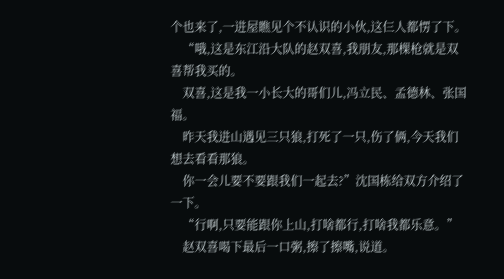个也来了,一进屋瞧见个不认识的小伙,这仨人都愣了下。
    “哦,这是东江沿大队的赵双喜,我朋友,那棵枪就是双喜帮我买的。
    双喜,这是我一小长大的哥们儿,冯立民、孟德林、张国福。
    昨天我进山遇见三只狼,打死了一只,伤了俩,今天我们想去看看那狼。
    你一会儿要不要跟我们一起去?”沈国栋给双方介绍了一下。
    “行啊,只要能跟你上山,打啥都行,打啥我都乐意。”
    赵双喜喝下最后一口粥,擦了擦嘴,说道。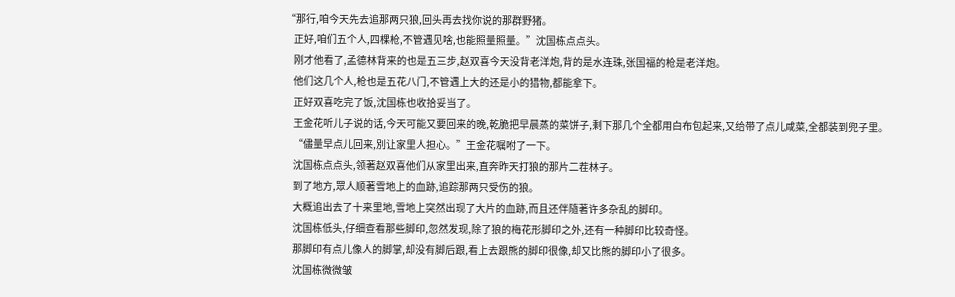“那行,咱今天先去追那两只狼,回头再去找你说的那群野猪。
    正好,咱们五个人,四棵枪,不管遇见啥,也能照量照量。”沈国栋点点头。
    刚才他看了,孟德林背来的也是五三步,赵双喜今天没背老洋炮,背的是水连珠,张国福的枪是老洋炮。
    他们这几个人,枪也是五花八门,不管遇上大的还是小的猎物,都能拿下。
    正好双喜吃完了饭,沈国栋也收拾妥当了。
    王金花听儿子说的话,今天可能又要回来的晚,乾脆把早晨蒸的菜饼子,剩下那几个全都用白布包起来,又给带了点儿咸菜,全都装到兜子里。
    “儘量早点儿回来,別让家里人担心。”王金花嘱咐了一下。
    沈国栋点点头,领著赵双喜他们从家里出来,直奔昨天打狼的那片二茬林子。
    到了地方,眾人顺著雪地上的血跡,追踪那两只受伤的狼。
    大概追出去了十来里地,雪地上突然出现了大片的血跡,而且还伴隨著许多杂乱的脚印。
    沈国栋低头,仔细查看那些脚印,忽然发现,除了狼的梅花形脚印之外,还有一种脚印比较奇怪。
    那脚印有点儿像人的脚掌,却没有脚后跟,看上去跟熊的脚印很像,却又比熊的脚印小了很多。
    沈国栋微微皱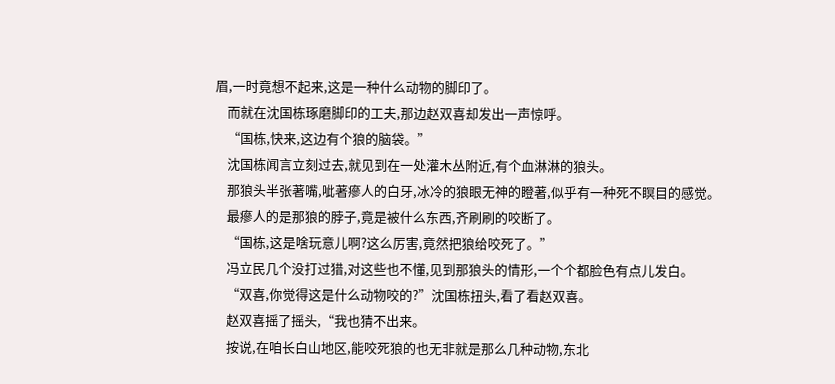眉,一时竟想不起来,这是一种什么动物的脚印了。
    而就在沈国栋琢磨脚印的工夫,那边赵双喜却发出一声惊呼。
    “国栋,快来,这边有个狼的脑袋。”
    沈国栋闻言立刻过去,就见到在一处灌木丛附近,有个血淋淋的狼头。
    那狼头半张著嘴,呲著瘮人的白牙,冰冷的狼眼无神的瞪著,似乎有一种死不瞑目的感觉。
    最瘮人的是那狼的脖子,竟是被什么东西,齐刷刷的咬断了。
    “国栋,这是啥玩意儿啊?这么厉害,竟然把狼给咬死了。”
    冯立民几个没打过猎,对这些也不懂,见到那狼头的情形,一个个都脸色有点儿发白。
    “双喜,你觉得这是什么动物咬的?”沈国栋扭头,看了看赵双喜。
    赵双喜摇了摇头,“我也猜不出来。
    按说,在咱长白山地区,能咬死狼的也无非就是那么几种动物,东北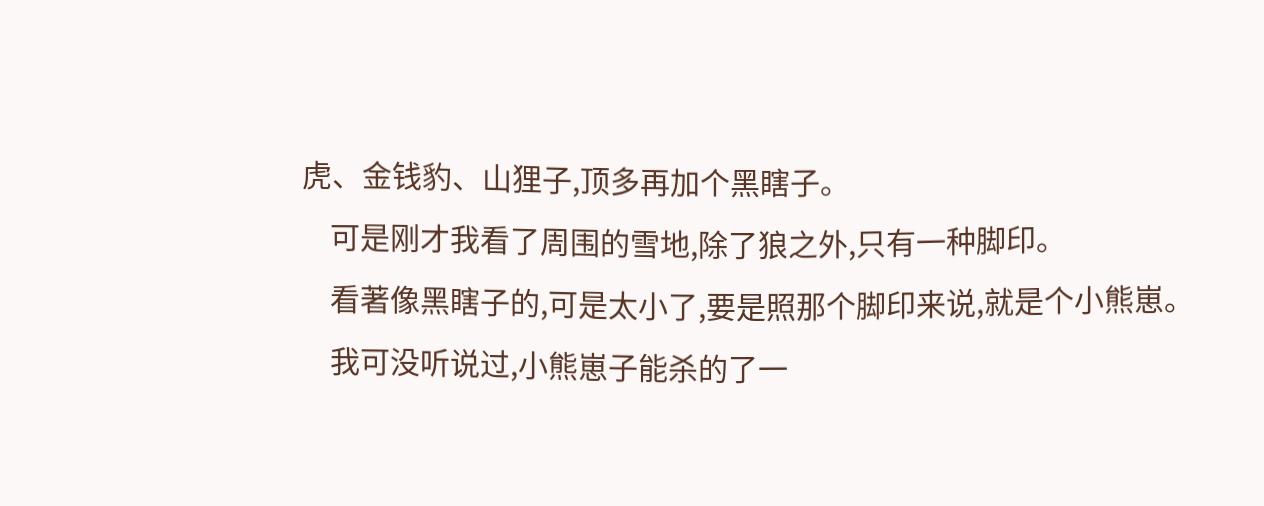虎、金钱豹、山狸子,顶多再加个黑瞎子。
    可是刚才我看了周围的雪地,除了狼之外,只有一种脚印。
    看著像黑瞎子的,可是太小了,要是照那个脚印来说,就是个小熊崽。
    我可没听说过,小熊崽子能杀的了一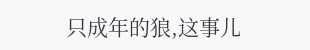只成年的狼,这事儿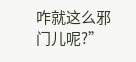咋就这么邪门儿呢?”